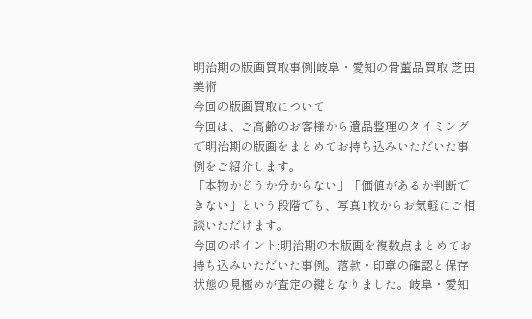明治期の版画買取事例|岐阜・愛知の骨董品買取 芝田美術
今回の版画買取について
今回は、ご高齢のお客様から遺品整理のタイミングで明治期の版画をまとめてお持ち込みいただいた事例をご紹介します。
「本物かどうか分からない」「価値があるか判断できない」という段階でも、写真1枚からお気軽にご相談いただけます。
今回のポイント:明治期の木版画を複数点まとめてお持ち込みいただいた事例。落款・印章の確認と保存状態の見極めが査定の鍵となりました。岐阜・愛知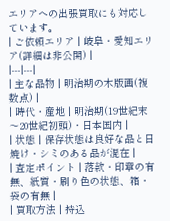エリアへの出張買取にも対応しています。
| ご依頼エリア | 岐阜・愛知エリア(詳細は非公開) |
|---|---|
| 主な品物 | 明治期の木版画(複数点) |
| 時代・産地 | 明治期(19世紀末〜20世紀初頭)・日本国内 |
| 状態 | 保存状態は良好な品と日焼け・シミのある品が混在 |
| 査定ポイント | 落款・印章の有無、紙質・刷り色の状態、箱・袋の有無 |
| 買取方法 | 持込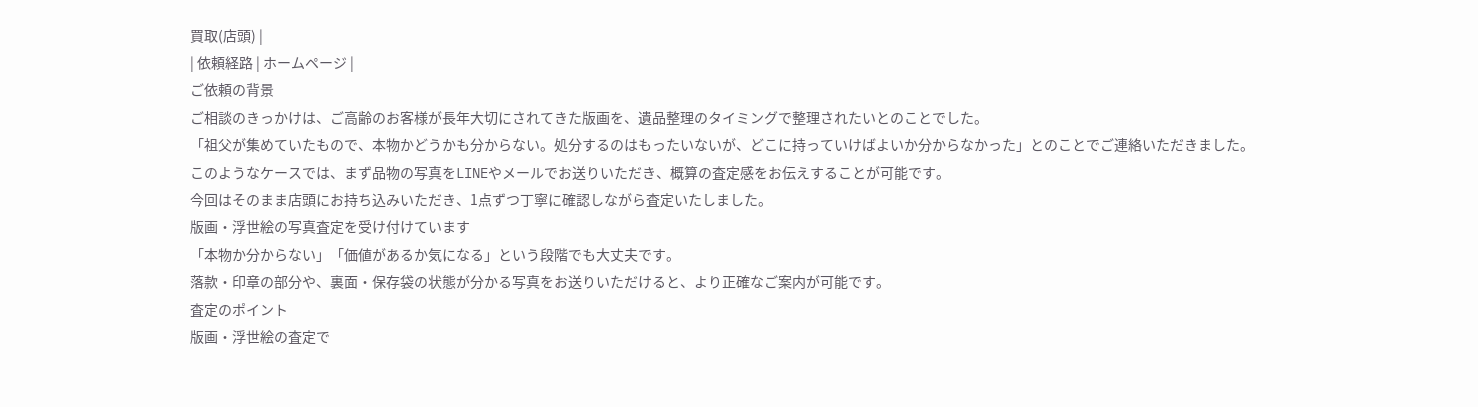買取(店頭) |
| 依頼経路 | ホームページ |
ご依頼の背景
ご相談のきっかけは、ご高齢のお客様が長年大切にされてきた版画を、遺品整理のタイミングで整理されたいとのことでした。
「祖父が集めていたもので、本物かどうかも分からない。処分するのはもったいないが、どこに持っていけばよいか分からなかった」とのことでご連絡いただきました。
このようなケースでは、まず品物の写真をLINEやメールでお送りいただき、概算の査定感をお伝えすることが可能です。
今回はそのまま店頭にお持ち込みいただき、1点ずつ丁寧に確認しながら査定いたしました。
版画・浮世絵の写真査定を受け付けています
「本物か分からない」「価値があるか気になる」という段階でも大丈夫です。
落款・印章の部分や、裏面・保存袋の状態が分かる写真をお送りいただけると、より正確なご案内が可能です。
査定のポイント
版画・浮世絵の査定で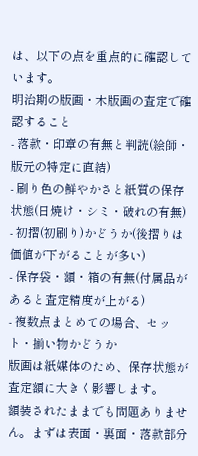は、以下の点を重点的に確認しています。
明治期の版画・木版画の査定で確認すること
- 落款・印章の有無と判読(絵師・版元の特定に直結)
- 刷り色の鮮やかさと紙質の保存状態(日焼け・シミ・破れの有無)
- 初摺(初刷り)かどうか(後摺りは価値が下がることが多い)
- 保存袋・額・箱の有無(付属品があると査定精度が上がる)
- 複数点まとめての場合、セット・揃い物かどうか
版画は紙媒体のため、保存状態が査定額に大きく影響します。
額装されたままでも問題ありません。まずは表面・裏面・落款部分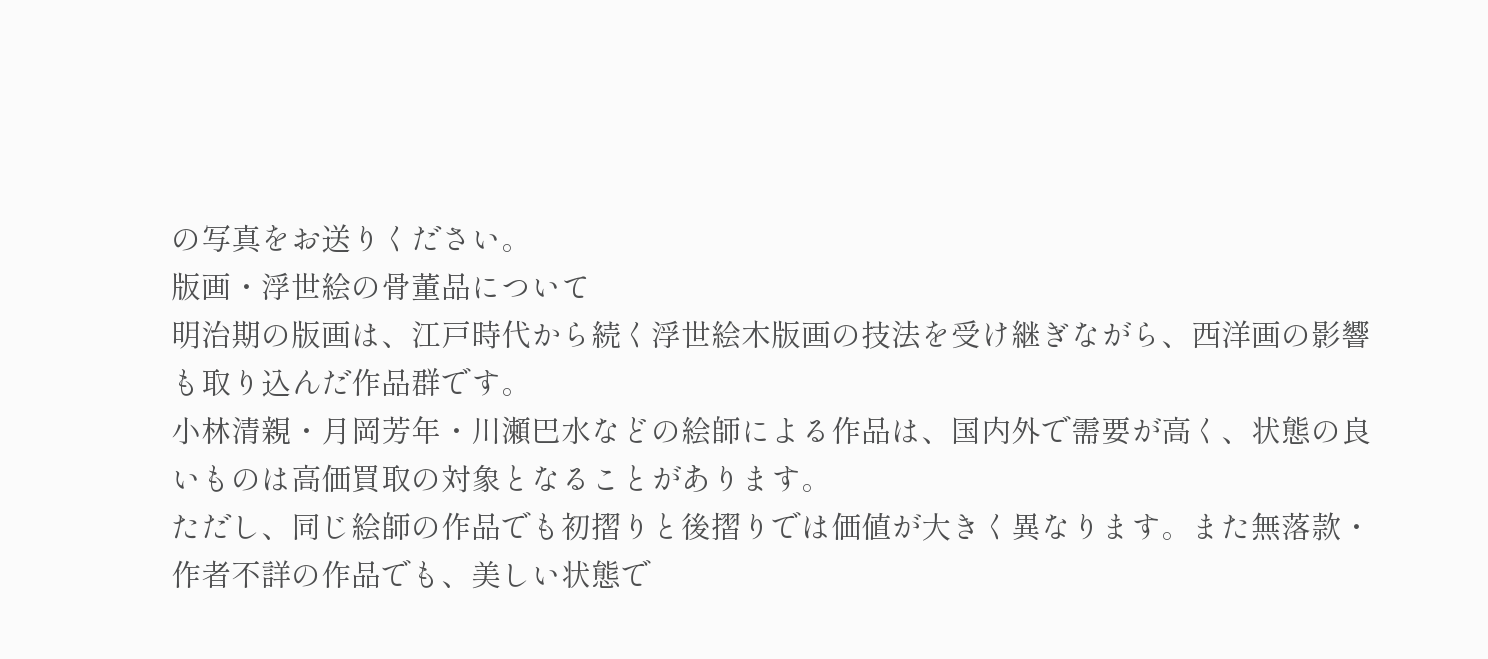の写真をお送りください。
版画・浮世絵の骨董品について
明治期の版画は、江戸時代から続く浮世絵木版画の技法を受け継ぎながら、西洋画の影響も取り込んだ作品群です。
小林清親・月岡芳年・川瀬巴水などの絵師による作品は、国内外で需要が高く、状態の良いものは高価買取の対象となることがあります。
ただし、同じ絵師の作品でも初摺りと後摺りでは価値が大きく異なります。また無落款・作者不詳の作品でも、美しい状態で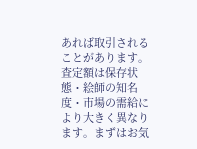あれば取引されることがあります。
査定額は保存状態・絵師の知名度・市場の需給により大きく異なります。まずはお気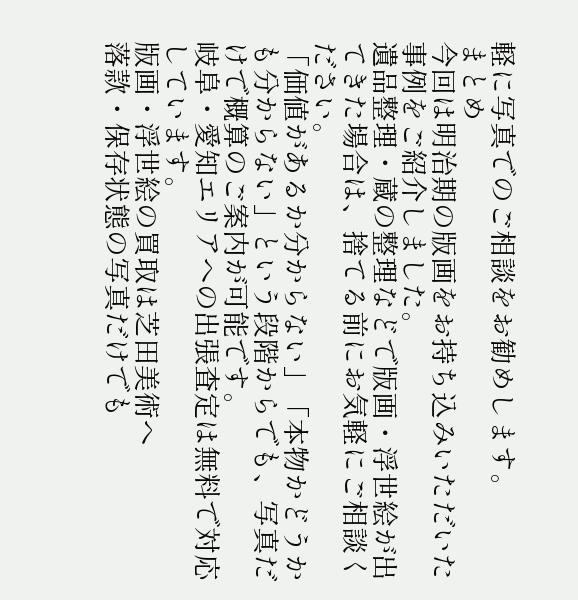軽に写真でのご相談をお勧めします。
まとめ
今回は明治期の版画をお持ち込みいただいた事例をご紹介しました。
遺品整理・蔵の整理などで版画・浮世絵が出てきた場合は、捨てる前にお気軽にご相談ください。
「価値があるか分からない」「本物かどうかも分からない」という段階からでも、写真だけで概算のご案内が可能です。
岐阜・愛知エリアへの出張査定は無料で対応しています。
版画・浮世絵の買取は芝田美術へ
落款・保存状態の写真だけでも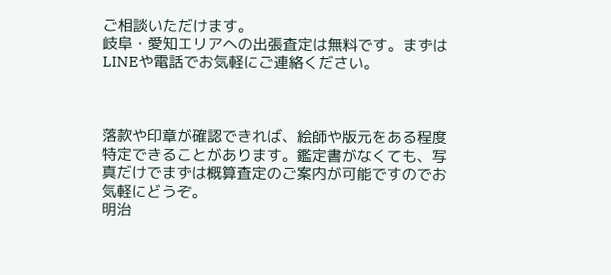ご相談いただけます。
岐阜・愛知エリアへの出張査定は無料です。まずはLINEや電話でお気軽にご連絡ください。



落款や印章が確認できれば、絵師や版元をある程度特定できることがあります。鑑定書がなくても、写真だけでまずは概算査定のご案内が可能ですのでお気軽にどうぞ。
明治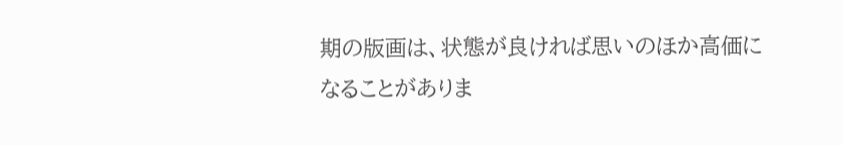期の版画は、状態が良ければ思いのほか高価になることがありま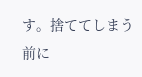す。捨ててしまう前に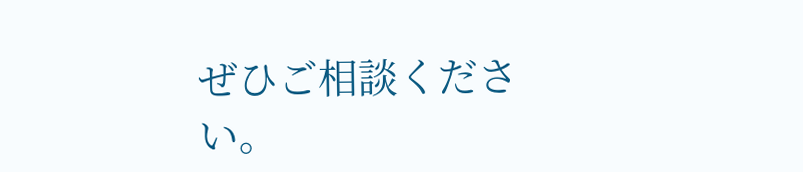ぜひご相談ください。